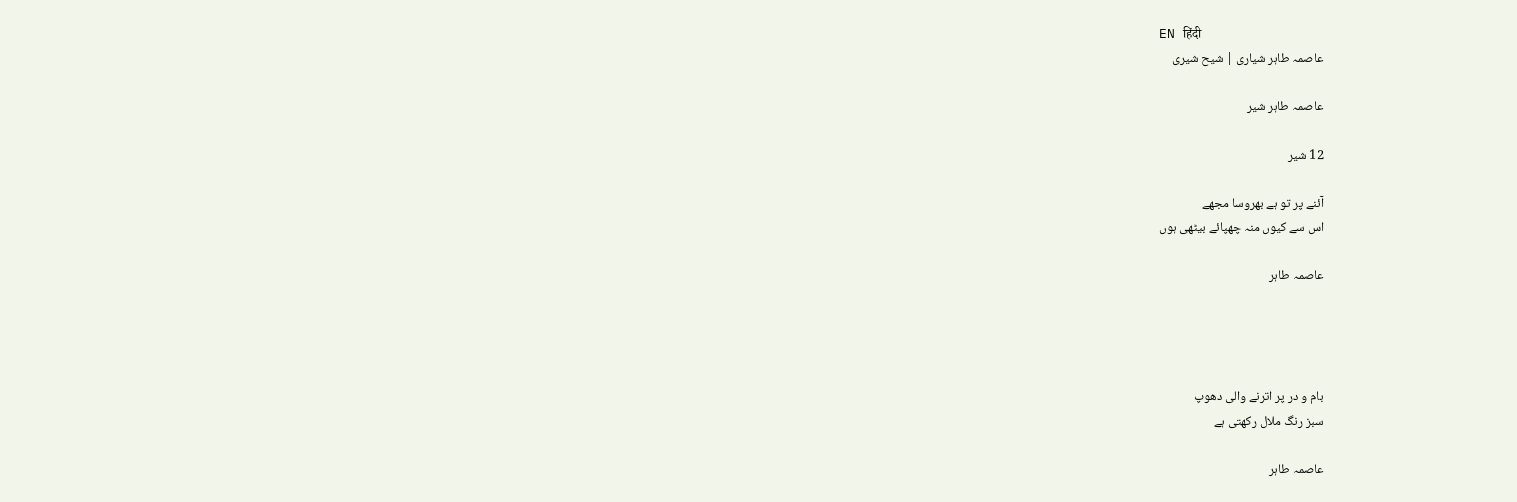EN हिंदी
عاصمہ طاہر شیاری | شیح شیری

عاصمہ طاہر شیر

12 شیر

آئنے پر تو ہے بھروسا مجھے
اس سے کیوں منہ چھپائے بیٹھی ہوں

عاصمہ طاہر




بام و در پر اترنے والی دھوپ
سبز رنگ ملال رکھتی ہے

عاصمہ طاہر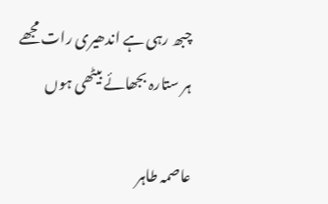چبھ رہی ہے اندھیری رات مجھے
ہر ستارہ بجھائے بیٹھی ہوں

عاصمہ طاہر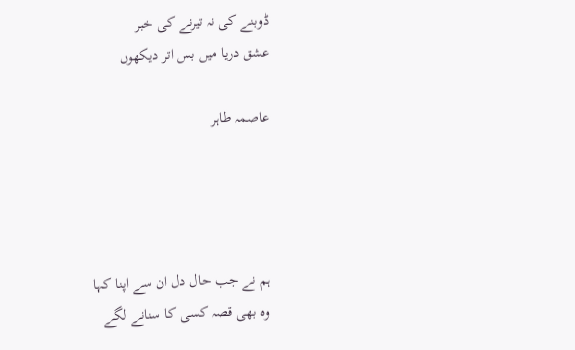ڈوبنے کی نہ تیرنے کی خبر
عشق دریا میں بس اتر دیکھوں

عاصمہ طاہر




ہم نے جب حال دل ان سے اپنا کہا
وہ بھی قصہ کسی کا سنانے لگے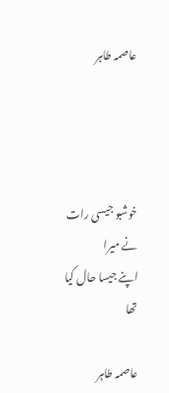عاصمہ طاہر




خوشبو جیسی رات نے میرا
اپنے جیسا حال کیا تھا

عاصمہ طاہر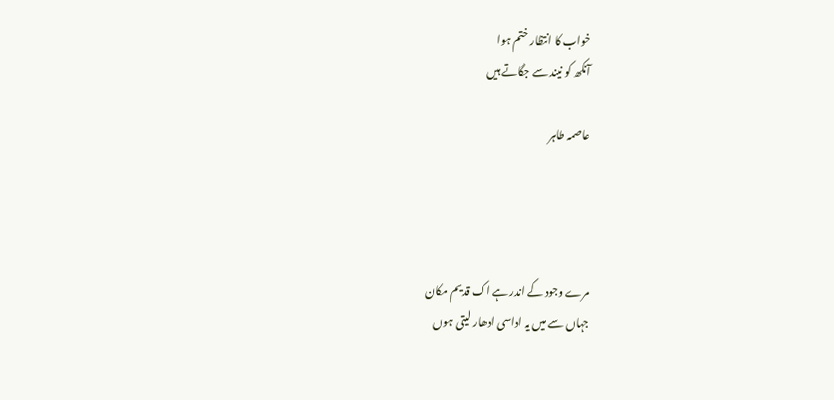خواب کا انتظار ختم ہوا
آنکھ کو نیند سے جگاتے ہیں

عاصمہ طاہر




مرے وجود کے اندر ہے اک قدیم مکان
جہاں سے میں یہ اداسی ادھار لیتی ہوں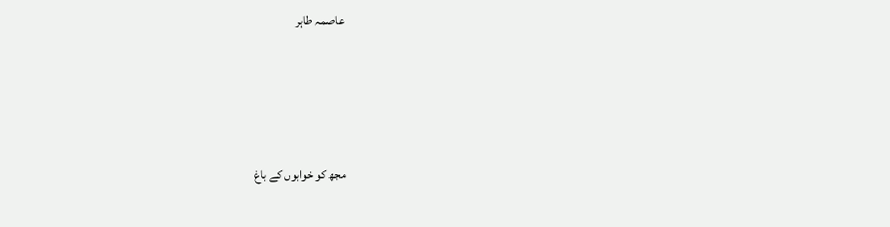عاصمہ طاہر




مجھ کو خوابوں کے باغ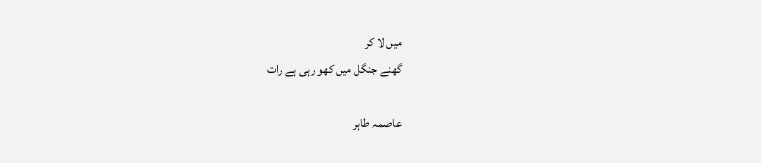میں لا کر
گھنے جنگل میں کھو رہی ہے رات

عاصمہ طاہر